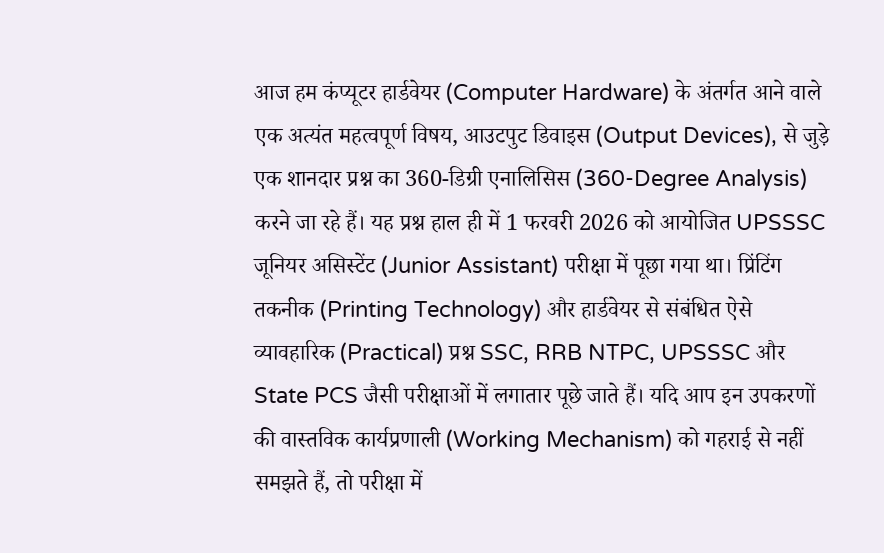आज हम कंप्यूटर हार्डवेयर (Computer Hardware) के अंतर्गत आने वाले एक अत्यंत महत्वपूर्ण विषय, आउटपुट डिवाइस (Output Devices), से जुड़े एक शानदार प्रश्न का 360-डिग्री एनालिसिस (360-Degree Analysis) करने जा रहे हैं। यह प्रश्न हाल ही में 1 फरवरी 2026 को आयोजित UPSSSC जूनियर असिस्टेंट (Junior Assistant) परीक्षा में पूछा गया था। प्रिंटिंग तकनीक (Printing Technology) और हार्डवेयर से संबंधित ऐसे व्यावहारिक (Practical) प्रश्न SSC, RRB NTPC, UPSSSC और State PCS जैसी परीक्षाओं में लगातार पूछे जाते हैं। यदि आप इन उपकरणों की वास्तविक कार्यप्रणाली (Working Mechanism) को गहराई से नहीं समझते हैं, तो परीक्षा में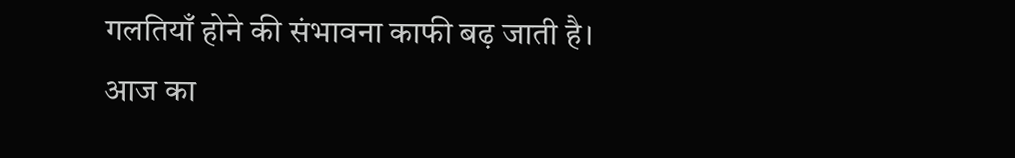गलतियाँ होने की संभावना काफी बढ़ जाती है।
आज का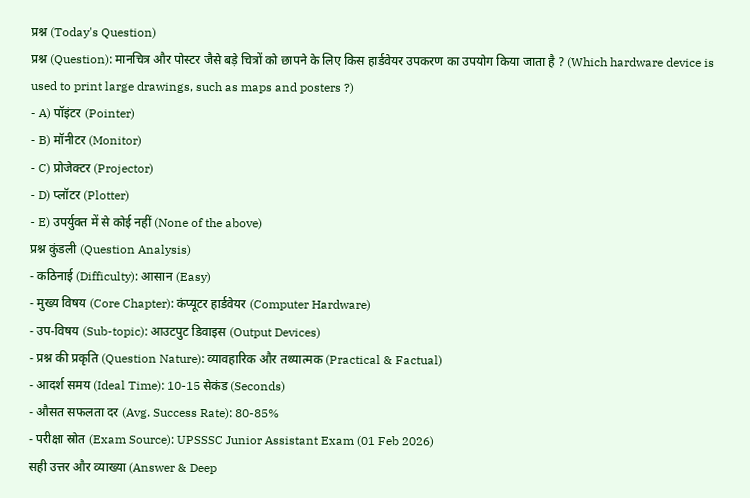प्रश्न (Today's Question)
प्रश्न (Question): मानचित्र और पोस्टर जैसे बड़े चित्रों को छापने के लिए किस हार्डवेयर उपकरण का उपयोग किया जाता है ? (Which hardware device is used to print large drawings, such as maps and posters ?)
- A) पॉइंटर (Pointer)
- B) मॉनीटर (Monitor)
- C) प्रोजेक्टर (Projector)
- D) प्लॉटर (Plotter)
- E) उपर्युक्त में से कोई नहीं (None of the above)
प्रश्न कुंडली (Question Analysis)
- कठिनाई (Difficulty): आसान (Easy)
- मुख्य विषय (Core Chapter): कंप्यूटर हार्डवेयर (Computer Hardware)
- उप-विषय (Sub-topic): आउटपुट डिवाइस (Output Devices)
- प्रश्न की प्रकृति (Question Nature): व्यावहारिक और तथ्यात्मक (Practical & Factual)
- आदर्श समय (Ideal Time): 10-15 सेकंड (Seconds)
- औसत सफलता दर (Avg. Success Rate): 80-85%
- परीक्षा स्रोत (Exam Source): UPSSSC Junior Assistant Exam (01 Feb 2026)
सही उत्तर और व्याख्या (Answer & Deep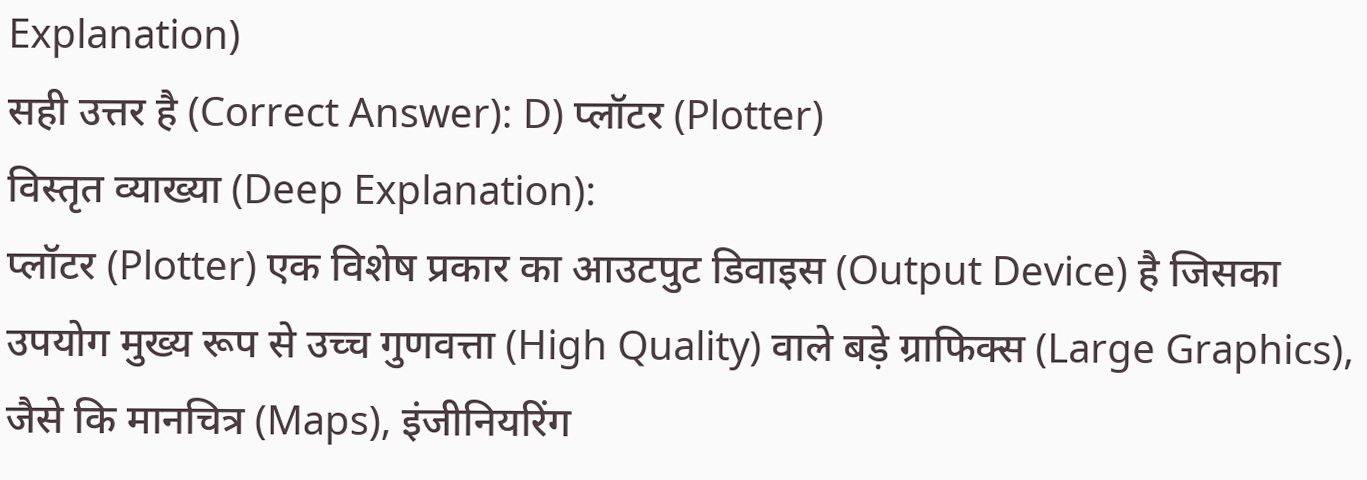Explanation)
सही उत्तर है (Correct Answer): D) प्लॉटर (Plotter)
विस्तृत व्याख्या (Deep Explanation):
प्लॉटर (Plotter) एक विशेष प्रकार का आउटपुट डिवाइस (Output Device) है जिसका उपयोग मुख्य रूप से उच्च गुणवत्ता (High Quality) वाले बड़े ग्राफिक्स (Large Graphics), जैसे कि मानचित्र (Maps), इंजीनियरिंग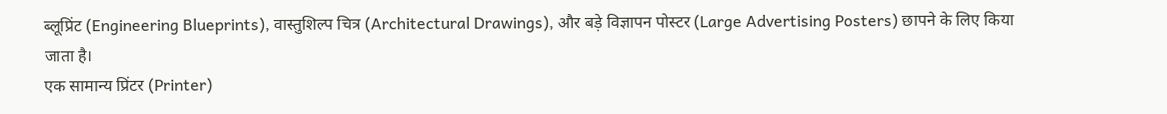ब्लूप्रिंट (Engineering Blueprints), वास्तुशिल्प चित्र (Architectural Drawings), और बड़े विज्ञापन पोस्टर (Large Advertising Posters) छापने के लिए किया जाता है।
एक सामान्य प्रिंटर (Printer)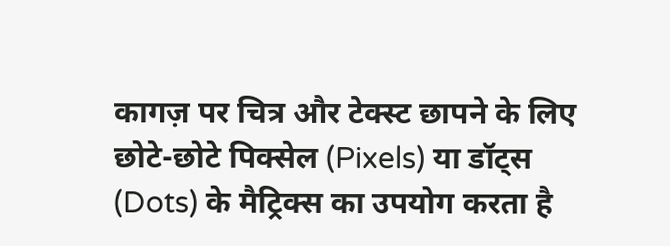कागज़ पर चित्र और टेक्स्ट छापने के लिए छोटे-छोटे पिक्सेल (Pixels) या डॉट्स (Dots) के मैट्रिक्स का उपयोग करता है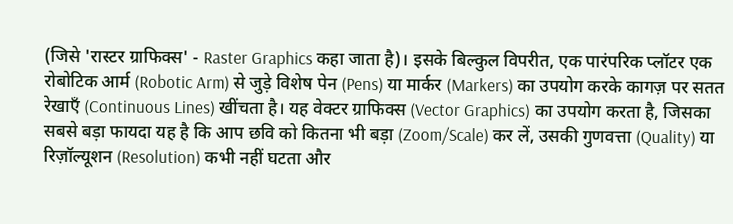(जिसे 'रास्टर ग्राफिक्स' - Raster Graphics कहा जाता है)। इसके बिल्कुल विपरीत, एक पारंपरिक प्लॉटर एक रोबोटिक आर्म (Robotic Arm) से जुड़े विशेष पेन (Pens) या मार्कर (Markers) का उपयोग करके कागज़ पर सतत रेखाएँ (Continuous Lines) खींचता है। यह वेक्टर ग्राफिक्स (Vector Graphics) का उपयोग करता है, जिसका सबसे बड़ा फायदा यह है कि आप छवि को कितना भी बड़ा (Zoom/Scale) कर लें, उसकी गुणवत्ता (Quality) या रिज़ॉल्यूशन (Resolution) कभी नहीं घटता और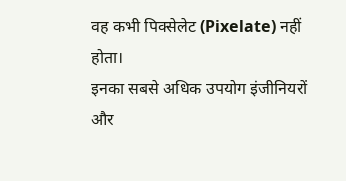वह कभी पिक्सेलेट (Pixelate) नहीं होता।
इनका सबसे अधिक उपयोग इंजीनियरों और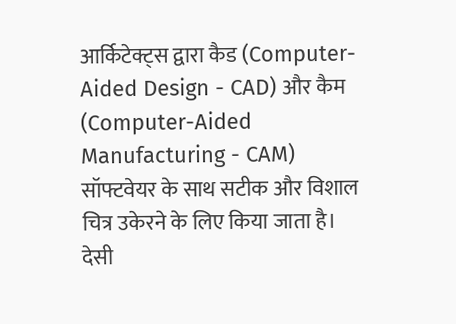आर्किटेक्ट्स द्वारा कैड (Computer-Aided Design - CAD) और कैम (Computer-Aided Manufacturing - CAM) सॉफ्टवेयर के साथ सटीक और विशाल चित्र उकेरने के लिए किया जाता है।
देसी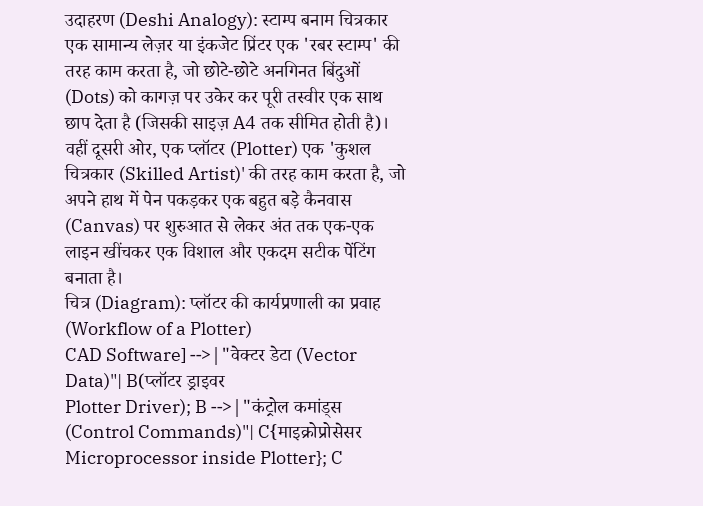उदाहरण (Deshi Analogy): स्टाम्प बनाम चित्रकार
एक सामान्य लेज़र या इंकजेट प्रिंटर एक 'रबर स्टाम्प' की तरह काम करता है, जो छोटे-छोटे अनगिनत बिंदुओं (Dots) को कागज़ पर उकेर कर पूरी तस्वीर एक साथ छाप देता है (जिसकी साइज़ A4 तक सीमित होती है)। वहीं दूसरी ओर, एक प्लॉटर (Plotter) एक 'कुशल चित्रकार (Skilled Artist)' की तरह काम करता है, जो अपने हाथ में पेन पकड़कर एक बहुत बड़े कैनवास (Canvas) पर शुरुआत से लेकर अंत तक एक-एक लाइन खींचकर एक विशाल और एकदम सटीक पेंटिंग बनाता है।
चित्र (Diagram): प्लॉटर की कार्यप्रणाली का प्रवाह (Workflow of a Plotter)
CAD Software] -->|"वेक्टर डेटा (Vector Data)"| B(प्लॉटर ड्राइवर
Plotter Driver); B -->|"कंट्रोल कमांड्स (Control Commands)"| C{माइक्रोप्रोसेसर
Microprocessor inside Plotter}; C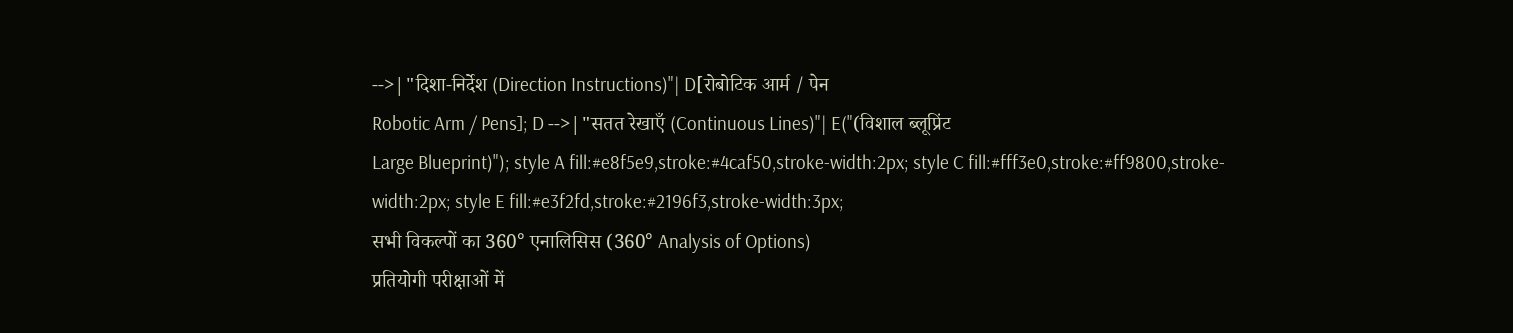-->|"दिशा-निर्देश (Direction Instructions)"| D[रोबोटिक आर्म / पेन
Robotic Arm / Pens]; D -->|"सतत रेखाएँ (Continuous Lines)"| E("(विशाल ब्लूप्रिंट
Large Blueprint)"); style A fill:#e8f5e9,stroke:#4caf50,stroke-width:2px; style C fill:#fff3e0,stroke:#ff9800,stroke-width:2px; style E fill:#e3f2fd,stroke:#2196f3,stroke-width:3px;
सभी विकल्पों का 360° एनालिसिस (360° Analysis of Options)
प्रतियोगी परीक्षाओं में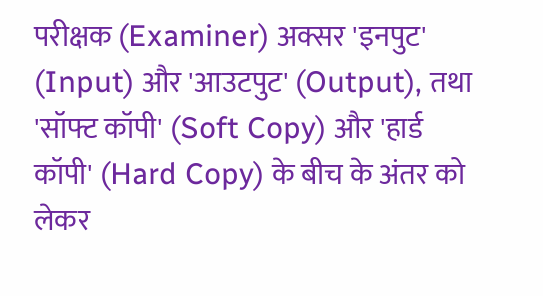परीक्षक (Examiner) अक्सर 'इनपुट' (Input) और 'आउटपुट' (Output), तथा 'सॉफ्ट कॉपी' (Soft Copy) और 'हार्ड कॉपी' (Hard Copy) के बीच के अंतर को लेकर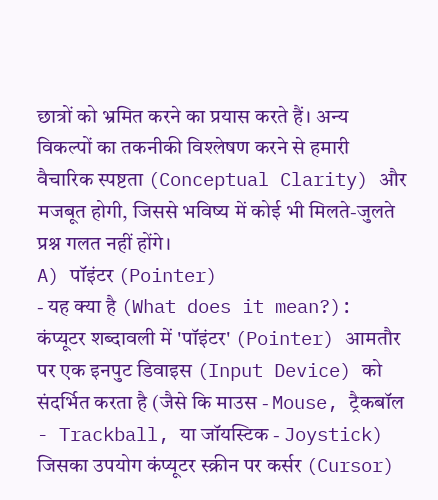छात्रों को भ्रमित करने का प्रयास करते हैं। अन्य विकल्पों का तकनीकी विश्लेषण करने से हमारी वैचारिक स्पष्टता (Conceptual Clarity) और मजबूत होगी, जिससे भविष्य में कोई भी मिलते-जुलते प्रश्न गलत नहीं होंगे।
A) पॉइंटर (Pointer)
- यह क्या है (What does it mean?): कंप्यूटर शब्दावली में 'पॉइंटर' (Pointer) आमतौर पर एक इनपुट डिवाइस (Input Device) को संदर्भित करता है (जैसे कि माउस - Mouse, ट्रैकबॉल - Trackball, या जॉयस्टिक - Joystick) जिसका उपयोग कंप्यूटर स्क्रीन पर कर्सर (Cursor)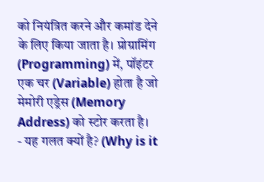को नियंत्रित करने और कमांड देने के लिए किया जाता है। प्रोग्रामिंग (Programming) में, पॉइंटर एक चर (Variable) होता है जो मेमोरी एड्रेस (Memory Address) को स्टोर करता है।
- यह गलत क्यों है? (Why is it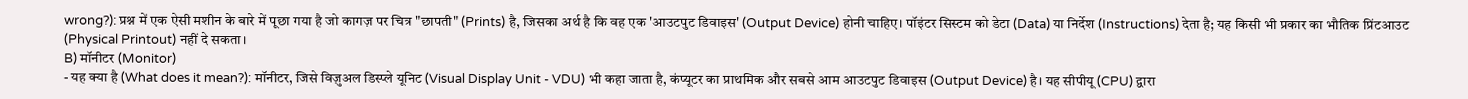wrong?): प्रश्न में एक ऐसी मशीन के बारे में पूछा गया है जो कागज़ पर चित्र "छापती" (Prints) है, जिसका अर्थ है कि वह एक 'आउटपुट डिवाइस' (Output Device) होनी चाहिए। पॉइंटर सिस्टम को डेटा (Data) या निर्देश (Instructions) देता है; यह किसी भी प्रकार का भौतिक प्रिंटआउट (Physical Printout) नहीं दे सकता।
B) मॉनीटर (Monitor)
- यह क्या है (What does it mean?): मॉनीटर, जिसे विज़ुअल डिस्प्ले यूनिट (Visual Display Unit - VDU) भी कहा जाता है, कंप्यूटर का प्राथमिक और सबसे आम आउटपुट डिवाइस (Output Device) है। यह सीपीयू (CPU) द्वारा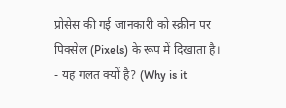प्रोसेस की गई जानकारी को स्क्रीन पर पिक्सेल (Pixels) के रूप में दिखाता है।
- यह गलत क्यों है? (Why is it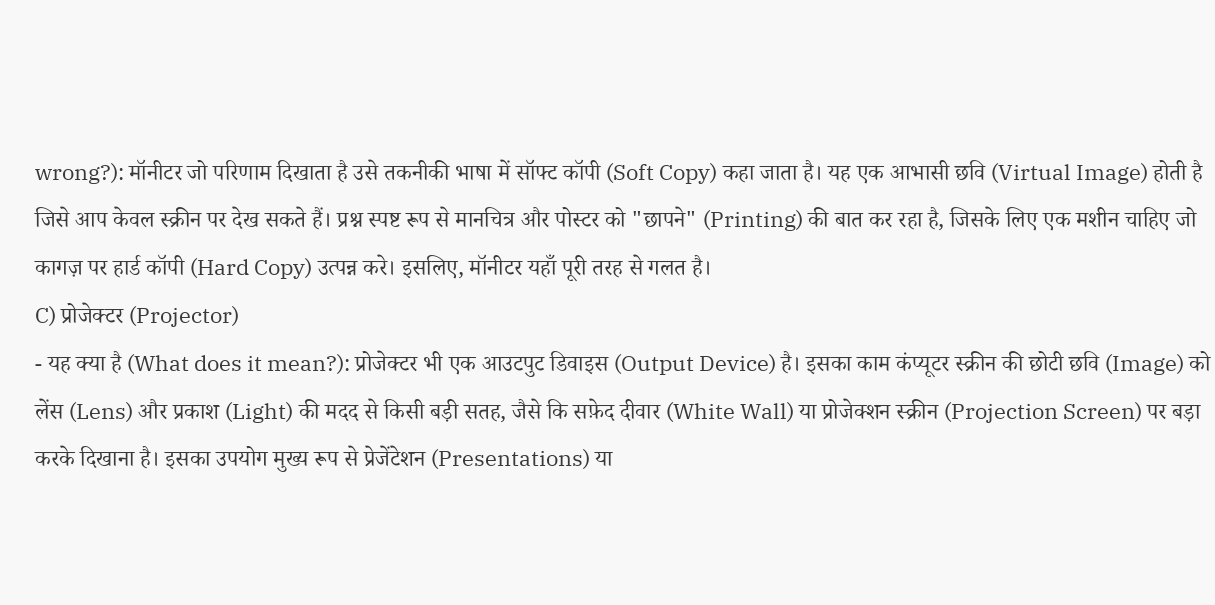wrong?): मॉनीटर जो परिणाम दिखाता है उसे तकनीकी भाषा में सॉफ्ट कॉपी (Soft Copy) कहा जाता है। यह एक आभासी छवि (Virtual Image) होती है जिसे आप केवल स्क्रीन पर देख सकते हैं। प्रश्न स्पष्ट रूप से मानचित्र और पोस्टर को "छापने" (Printing) की बात कर रहा है, जिसके लिए एक मशीन चाहिए जो कागज़ पर हार्ड कॉपी (Hard Copy) उत्पन्न करे। इसलिए, मॉनीटर यहाँ पूरी तरह से गलत है।
C) प्रोजेक्टर (Projector)
- यह क्या है (What does it mean?): प्रोजेक्टर भी एक आउटपुट डिवाइस (Output Device) है। इसका काम कंप्यूटर स्क्रीन की छोटी छवि (Image) को लेंस (Lens) और प्रकाश (Light) की मदद से किसी बड़ी सतह, जैसे कि सफ़ेद दीवार (White Wall) या प्रोजेक्शन स्क्रीन (Projection Screen) पर बड़ा करके दिखाना है। इसका उपयोग मुख्य रूप से प्रेजेंटेशन (Presentations) या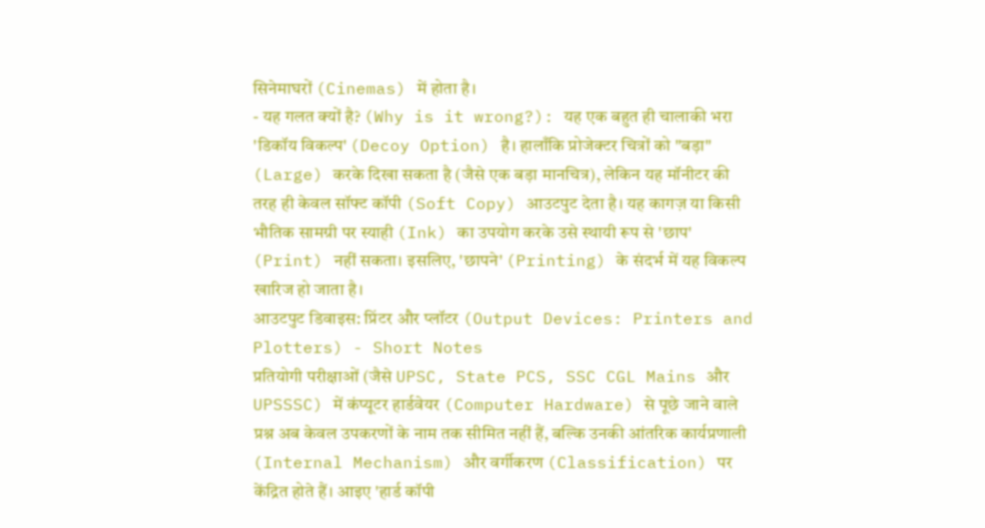सिनेमाघरों (Cinemas) में होता है।
- यह गलत क्यों है? (Why is it wrong?): यह एक बहुत ही चालाकी भरा 'डिकॉय विकल्प' (Decoy Option) है। हालाँकि प्रोजेक्टर चित्रों को "बड़ा" (Large) करके दिखा सकता है (जैसे एक बड़ा मानचित्र), लेकिन यह मॉनीटर की तरह ही केवल सॉफ्ट कॉपी (Soft Copy) आउटपुट देता है। यह कागज़ या किसी भौतिक सामग्री पर स्याही (Ink) का उपयोग करके उसे स्थायी रूप से 'छाप' (Print) नहीं सकता। इसलिए, 'छापने' (Printing) के संदर्भ में यह विकल्प खारिज हो जाता है।
आउटपुट डिवाइस: प्रिंटर और प्लॉटर (Output Devices: Printers and Plotters) - Short Notes
प्रतियोगी परीक्षाओं (जैसे UPSC, State PCS, SSC CGL Mains और UPSSSC) में कंप्यूटर हार्डवेयर (Computer Hardware) से पूछे जाने वाले प्रश्न अब केवल उपकरणों के नाम तक सीमित नहीं हैं, बल्कि उनकी आंतरिक कार्यप्रणाली (Internal Mechanism) और वर्गीकरण (Classification) पर केंद्रित होते हैं। आइए 'हार्ड कॉपी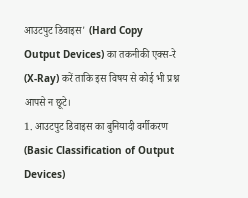आउटपुट डिवाइस' (Hard Copy Output Devices) का तकनीकी एक्स-रे (X-Ray) करें ताकि इस विषय से कोई भी प्रश्न आपसे न छूटे।
1. आउटपुट डिवाइस का बुनियादी वर्गीकरण (Basic Classification of Output Devices)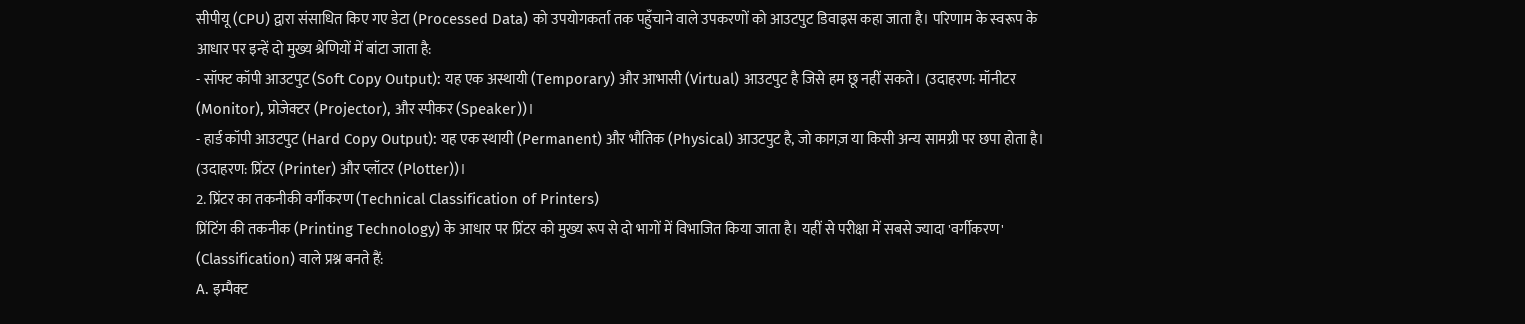सीपीयू (CPU) द्वारा संसाधित किए गए डेटा (Processed Data) को उपयोगकर्ता तक पहुँचाने वाले उपकरणों को आउटपुट डिवाइस कहा जाता है। परिणाम के स्वरूप के आधार पर इन्हें दो मुख्य श्रेणियों में बांटा जाता है:
- सॉफ्ट कॉपी आउटपुट (Soft Copy Output): यह एक अस्थायी (Temporary) और आभासी (Virtual) आउटपुट है जिसे हम छू नहीं सकते। (उदाहरण: मॉनीटर (Monitor), प्रोजेक्टर (Projector), और स्पीकर (Speaker))।
- हार्ड कॉपी आउटपुट (Hard Copy Output): यह एक स्थायी (Permanent) और भौतिक (Physical) आउटपुट है, जो कागज़ या किसी अन्य सामग्री पर छपा होता है। (उदाहरण: प्रिंटर (Printer) और प्लॉटर (Plotter))।
2. प्रिंटर का तकनीकी वर्गीकरण (Technical Classification of Printers)
प्रिंटिंग की तकनीक (Printing Technology) के आधार पर प्रिंटर को मुख्य रूप से दो भागों में विभाजित किया जाता है। यहीं से परीक्षा में सबसे ज्यादा 'वर्गीकरण' (Classification) वाले प्रश्न बनते हैं:
A. इम्पैक्ट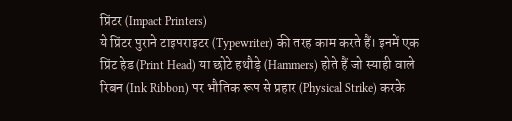प्रिंटर (Impact Printers)
ये प्रिंटर पुराने टाइपराइटर (Typewriter) की तरह काम करते हैं। इनमें एक प्रिंट हेड (Print Head) या छोटे हथौड़े (Hammers) होते हैं जो स्याही वाले रिबन (Ink Ribbon) पर भौतिक रूप से प्रहार (Physical Strike) करके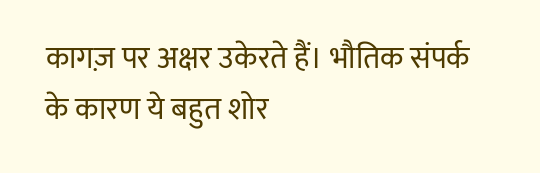कागज़ पर अक्षर उकेरते हैं। भौतिक संपर्क के कारण ये बहुत शोर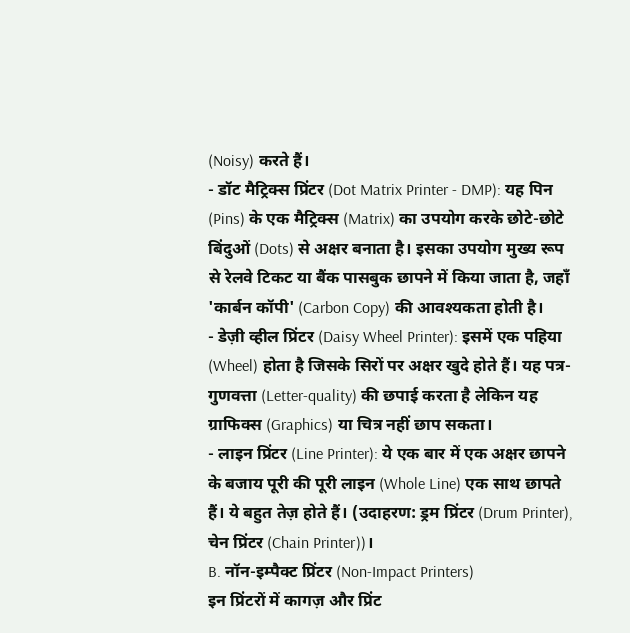(Noisy) करते हैं।
- डॉट मैट्रिक्स प्रिंटर (Dot Matrix Printer - DMP): यह पिन (Pins) के एक मैट्रिक्स (Matrix) का उपयोग करके छोटे-छोटे बिंदुओं (Dots) से अक्षर बनाता है। इसका उपयोग मुख्य रूप से रेलवे टिकट या बैंक पासबुक छापने में किया जाता है, जहाँ 'कार्बन कॉपी' (Carbon Copy) की आवश्यकता होती है।
- डेज़ी व्हील प्रिंटर (Daisy Wheel Printer): इसमें एक पहिया (Wheel) होता है जिसके सिरों पर अक्षर खुदे होते हैं। यह पत्र-गुणवत्ता (Letter-quality) की छपाई करता है लेकिन यह ग्राफिक्स (Graphics) या चित्र नहीं छाप सकता।
- लाइन प्रिंटर (Line Printer): ये एक बार में एक अक्षर छापने के बजाय पूरी की पूरी लाइन (Whole Line) एक साथ छापते हैं। ये बहुत तेज़ होते हैं। (उदाहरण: ड्रम प्रिंटर (Drum Printer), चेन प्रिंटर (Chain Printer))।
B. नॉन-इम्पैक्ट प्रिंटर (Non-Impact Printers)
इन प्रिंटरों में कागज़ और प्रिंट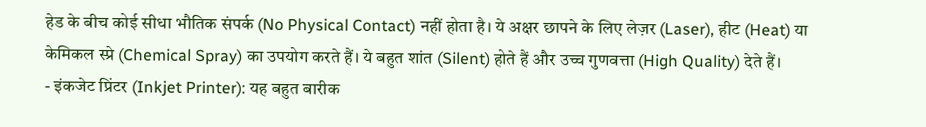हेड के बीच कोई सीधा भौतिक संपर्क (No Physical Contact) नहीं होता है। ये अक्षर छापने के लिए लेज़र (Laser), हीट (Heat) या केमिकल स्प्रे (Chemical Spray) का उपयोग करते हैं। ये बहुत शांत (Silent) होते हैं और उच्च गुणवत्ता (High Quality) देते हैं।
- इंकजेट प्रिंटर (Inkjet Printer): यह बहुत बारीक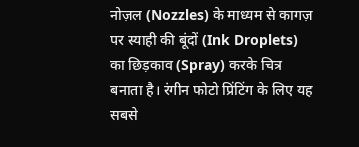नोज़ल (Nozzles) के माध्यम से कागज़ पर स्याही की बूंदों (Ink Droplets) का छिड़काव (Spray) करके चित्र बनाता है। रंगीन फोटो प्रिंटिंग के लिए यह सबसे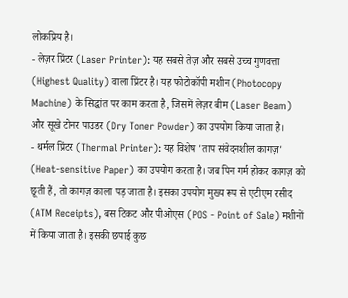लोकप्रिय है।
- लेज़र प्रिंटर (Laser Printer): यह सबसे तेज़ और सबसे उच्च गुणवत्ता (Highest Quality) वाला प्रिंटर है। यह फोटोकॉपी मशीन (Photocopy Machine) के सिद्धांत पर काम करता है, जिसमें लेज़र बीम (Laser Beam) और सूखे टोनर पाउडर (Dry Toner Powder) का उपयोग किया जाता है।
- थर्मल प्रिंटर (Thermal Printer): यह विशेष 'ताप संवेदनशील कागज़' (Heat-sensitive Paper) का उपयोग करता है। जब पिन गर्म होकर कागज़ को छूती हैं, तो कागज़ काला पड़ जाता है। इसका उपयोग मुख्य रूप से एटीएम रसीद (ATM Receipts), बस टिकट और पीओएस (POS - Point of Sale) मशीनों में किया जाता है। इसकी छपाई कुछ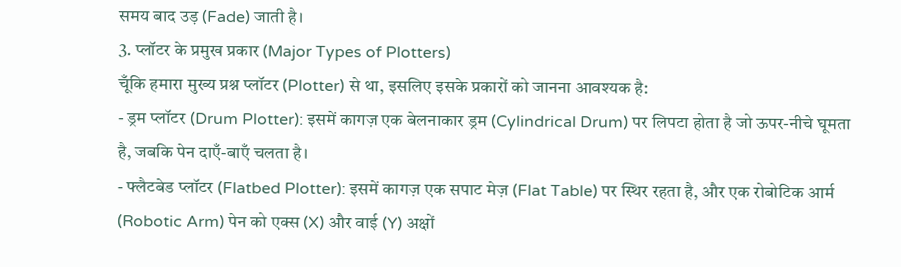समय बाद उड़ (Fade) जाती है।
3. प्लॉटर के प्रमुख प्रकार (Major Types of Plotters)
चूँकि हमारा मुख्य प्रश्न प्लॉटर (Plotter) से था, इसलिए इसके प्रकारों को जानना आवश्यक है:
- ड्रम प्लॉटर (Drum Plotter): इसमें कागज़ एक बेलनाकार ड्रम (Cylindrical Drum) पर लिपटा होता है जो ऊपर-नीचे घूमता है, जबकि पेन दाएँ-बाएँ चलता है।
- फ्लैटबेड प्लॉटर (Flatbed Plotter): इसमें कागज़ एक सपाट मेज़ (Flat Table) पर स्थिर रहता है, और एक रोबोटिक आर्म (Robotic Arm) पेन को एक्स (X) और वाई (Y) अक्षों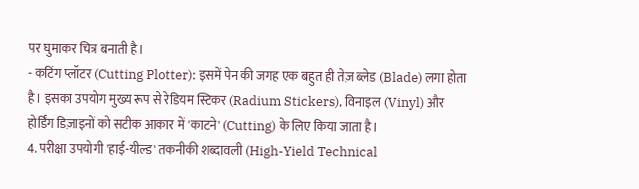पर घुमाकर चित्र बनाती है।
- कटिंग प्लॉटर (Cutting Plotter): इसमें पेन की जगह एक बहुत ही तेज़ ब्लेड (Blade) लगा होता है। इसका उपयोग मुख्य रूप से रेडियम स्टिकर (Radium Stickers), विनाइल (Vinyl) और होर्डिंग डिज़ाइनों को सटीक आकार में 'काटने' (Cutting) के लिए किया जाता है।
4. परीक्षा उपयोगी 'हाई-यील्ड' तकनीकी शब्दावली (High-Yield Technical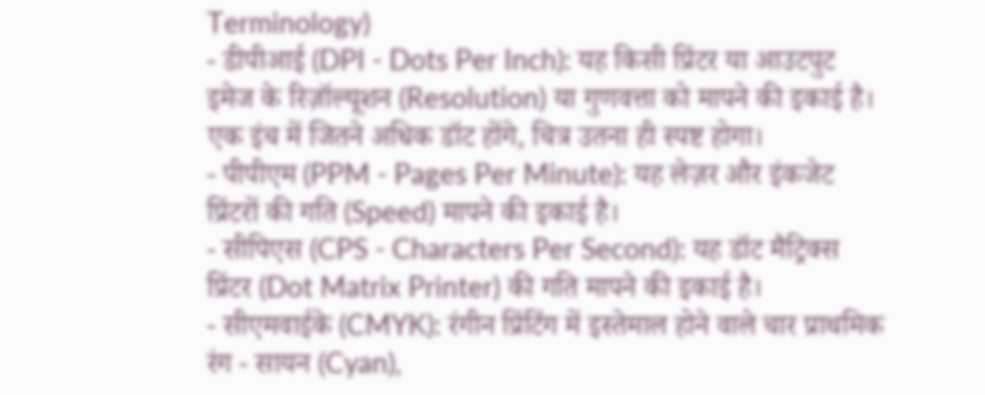Terminology)
- डीपीआई (DPI - Dots Per Inch): यह किसी प्रिंटर या आउटपुट इमेज के रिज़ॉल्यूशन (Resolution) या गुणवत्ता को मापने की इकाई है। एक इंच में जितने अधिक डॉट होंगे, चित्र उतना ही स्पष्ट होगा।
- पीपीएम (PPM - Pages Per Minute): यह लेज़र और इंकजेट प्रिंटरों की गति (Speed) मापने की इकाई है।
- सीपिएस (CPS - Characters Per Second): यह डॉट मैट्रिक्स प्रिंटर (Dot Matrix Printer) की गति मापने की इकाई है।
- सीएमवाईके (CMYK): रंगीन प्रिंटिंग में इस्तेमाल होने वाले चार प्राथमिक रंग - सायन (Cyan),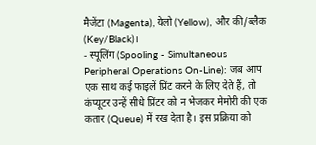मैजेंटा (Magenta), येलो (Yellow), और की/ब्लैक (Key/Black)।
- स्पूलिंग (Spooling - Simultaneous Peripheral Operations On-Line): जब आप एक साथ कई फाइलें प्रिंट करने के लिए देते हैं, तो कंप्यूटर उन्हें सीधे प्रिंटर को न भेजकर मेमोरी की एक कतार (Queue) में रख देता है। इस प्रक्रिया को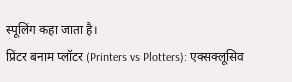स्पूलिंग कहा जाता है।
प्रिंटर बनाम प्लॉटर (Printers vs Plotters): एक्सक्लूसिव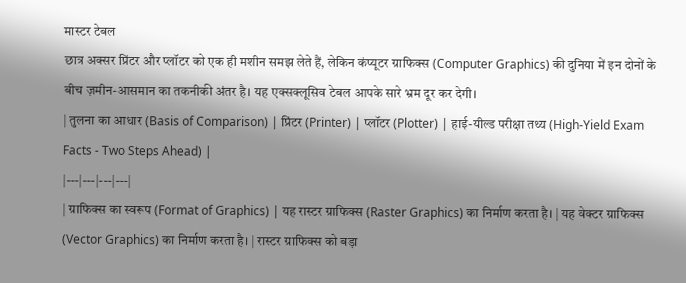मास्टर टेबल
छात्र अक्सर प्रिंटर और प्लॉटर को एक ही मशीन समझ लेते हैं, लेकिन कंप्यूटर ग्राफिक्स (Computer Graphics) की दुनिया में इन दोनों के बीच ज़मीन-आसमान का तकनीकी अंतर है। यह एक्सक्लूसिव टेबल आपके सारे भ्रम दूर कर देगी।
| तुलना का आधार (Basis of Comparison) | प्रिंटर (Printer) | प्लॉटर (Plotter) | हाई-यील्ड परीक्षा तथ्य (High-Yield Exam Facts - Two Steps Ahead) |
|---|---|---|---|
| ग्राफिक्स का स्वरूप (Format of Graphics) | यह रास्टर ग्राफिक्स (Raster Graphics) का निर्माण करता है। | यह वेक्टर ग्राफिक्स (Vector Graphics) का निर्माण करता है। | रास्टर ग्राफिक्स को बड़ा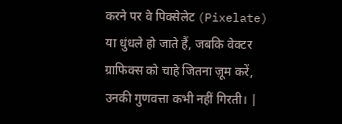करने पर वे पिक्सेलेट (Pixelate) या धुंधले हो जाते हैं, जबकि वेक्टर ग्राफिक्स को चाहे जितना ज़ूम करें, उनकी गुणवत्ता कभी नहीं गिरती। |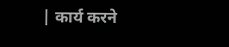| कार्य करने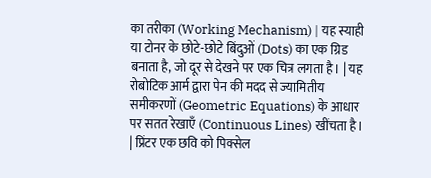का तरीका (Working Mechanism) | यह स्याही या टोनर के छोटे-छोटे बिंदुओं (Dots) का एक ग्रिड बनाता है, जो दूर से देखने पर एक चित्र लगता है। | यह रोबोटिक आर्म द्वारा पेन की मदद से ज्यामितीय समीकरणों (Geometric Equations) के आधार पर सतत रेखाएँ (Continuous Lines) खींचता है। | प्रिंटर एक छवि को पिक्सेल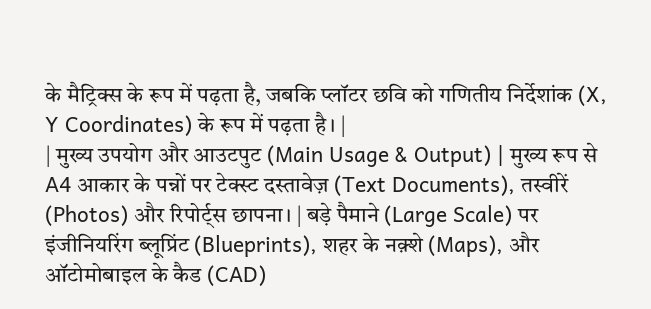के मैट्रिक्स के रूप में पढ़ता है, जबकि प्लॉटर छवि को गणितीय निर्देशांक (X, Y Coordinates) के रूप में पढ़ता है। |
| मुख्य उपयोग और आउटपुट (Main Usage & Output) | मुख्य रूप से A4 आकार के पन्नों पर टेक्स्ट दस्तावेज़ (Text Documents), तस्वीरें (Photos) और रिपोर्ट्स छापना। | बड़े पैमाने (Large Scale) पर इंजीनियरिंग ब्लूप्रिंट (Blueprints), शहर के नक़्शे (Maps), और ऑटोमोबाइल के कैड (CAD)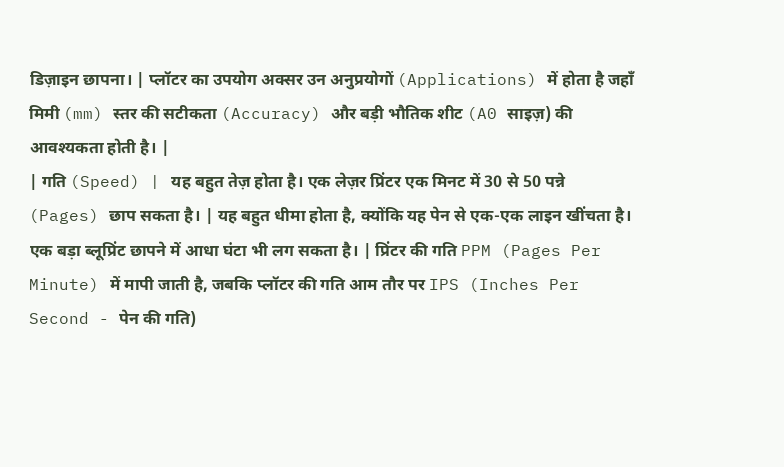डिज़ाइन छापना। | प्लॉटर का उपयोग अक्सर उन अनुप्रयोगों (Applications) में होता है जहाँ मिमी (mm) स्तर की सटीकता (Accuracy) और बड़ी भौतिक शीट (A0 साइज़) की आवश्यकता होती है। |
| गति (Speed) | यह बहुत तेज़ होता है। एक लेज़र प्रिंटर एक मिनट में 30 से 50 पन्ने (Pages) छाप सकता है। | यह बहुत धीमा होता है, क्योंकि यह पेन से एक-एक लाइन खींचता है। एक बड़ा ब्लूप्रिंट छापने में आधा घंटा भी लग सकता है। | प्रिंटर की गति PPM (Pages Per Minute) में मापी जाती है, जबकि प्लॉटर की गति आम तौर पर IPS (Inches Per Second - पेन की गति)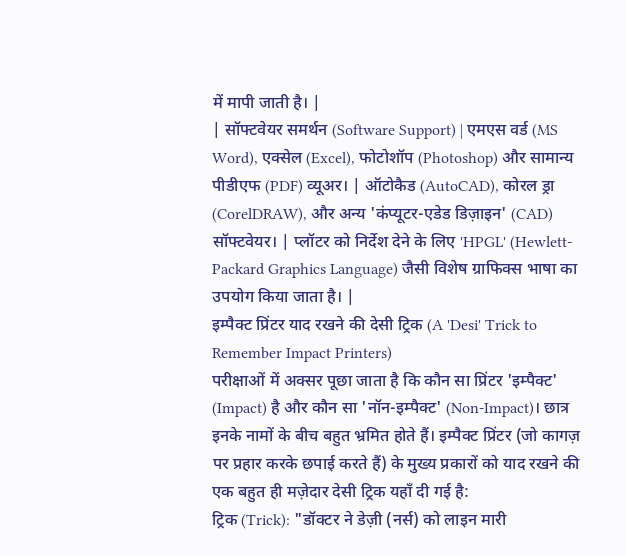में मापी जाती है। |
| सॉफ्टवेयर समर्थन (Software Support) | एमएस वर्ड (MS Word), एक्सेल (Excel), फोटोशॉप (Photoshop) और सामान्य पीडीएफ (PDF) व्यूअर। | ऑटोकैड (AutoCAD), कोरल ड्रा (CorelDRAW), और अन्य 'कंप्यूटर-एडेड डिज़ाइन' (CAD) सॉफ्टवेयर। | प्लॉटर को निर्देश देने के लिए 'HPGL' (Hewlett-Packard Graphics Language) जैसी विशेष ग्राफिक्स भाषा का उपयोग किया जाता है। |
इम्पैक्ट प्रिंटर याद रखने की देसी ट्रिक (A 'Desi' Trick to Remember Impact Printers)
परीक्षाओं में अक्सर पूछा जाता है कि कौन सा प्रिंटर 'इम्पैक्ट' (Impact) है और कौन सा 'नॉन-इम्पैक्ट' (Non-Impact)। छात्र इनके नामों के बीच बहुत भ्रमित होते हैं। इम्पैक्ट प्रिंटर (जो कागज़ पर प्रहार करके छपाई करते हैं) के मुख्य प्रकारों को याद रखने की एक बहुत ही मज़ेदार देसी ट्रिक यहाँ दी गई है:
ट्रिक (Trick): "डॉक्टर ने डेज़ी (नर्स) को लाइन मारी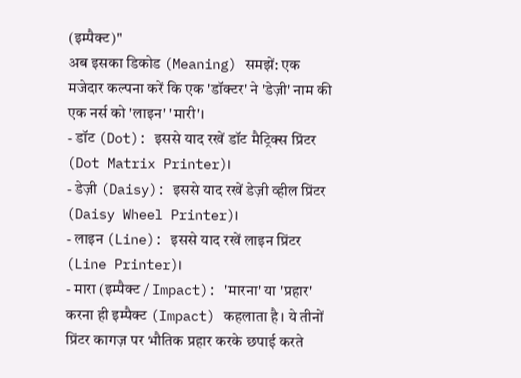(इम्पैक्ट)"
अब इसका डिकोड (Meaning) समझें: एक मजेदार कल्पना करें कि एक 'डॉक्टर' ने 'डेज़ी' नाम की एक नर्स को 'लाइन' 'मारी'।
- डॉट (Dot): इससे याद रखें डॉट मैट्रिक्स प्रिंटर (Dot Matrix Printer)।
- डेज़ी (Daisy): इससे याद रखें डेज़ी व्हील प्रिंटर (Daisy Wheel Printer)।
- लाइन (Line): इससे याद रखें लाइन प्रिंटर (Line Printer)।
- मारा (इम्पैक्ट / Impact): 'मारना' या 'प्रहार' करना ही इम्पैक्ट (Impact) कहलाता है। ये तीनों प्रिंटर कागज़ पर भौतिक प्रहार करके छपाई करते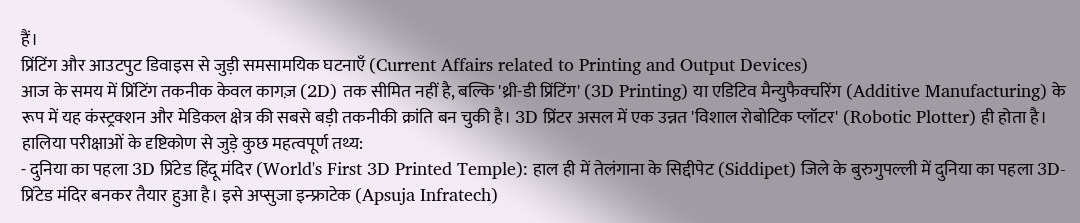हैं।
प्रिंटिंग और आउटपुट डिवाइस से जुड़ी समसामयिक घटनाएँ (Current Affairs related to Printing and Output Devices)
आज के समय में प्रिंटिंग तकनीक केवल कागज़ (2D) तक सीमित नहीं है, बल्कि 'थ्री-डी प्रिंटिंग' (3D Printing) या एडिटिव मैन्युफैक्चरिंग (Additive Manufacturing) के रूप में यह कंस्ट्रक्शन और मेडिकल क्षेत्र की सबसे बड़ी तकनीकी क्रांति बन चुकी है। 3D प्रिंटर असल में एक उन्नत 'विशाल रोबोटिक प्लॉटर' (Robotic Plotter) ही होता है। हालिया परीक्षाओं के दृष्टिकोण से जुड़े कुछ महत्वपूर्ण तथ्य:
- दुनिया का पहला 3D प्रिंटेड हिंदू मंदिर (World's First 3D Printed Temple): हाल ही में तेलंगाना के सिद्दीपेट (Siddipet) जिले के बुरुगुपल्ली में दुनिया का पहला 3D-प्रिंटेड मंदिर बनकर तैयार हुआ है। इसे अप्सुजा इन्फ्राटेक (Apsuja Infratech)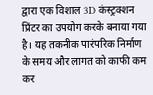द्वारा एक विशाल 3D कंस्ट्रक्शन प्रिंटर का उपयोग करके बनाया गया है। यह तकनीक पारंपरिक निर्माण के समय और लागत को काफी कम कर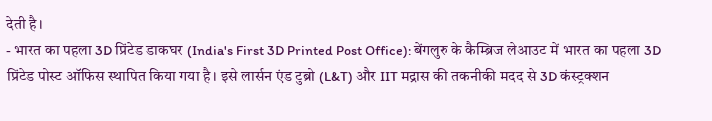देती है।
- भारत का पहला 3D प्रिंटेड डाकघर (India's First 3D Printed Post Office): बेंगलुरु के कैम्ब्रिज लेआउट में भारत का पहला 3D प्रिंटेड पोस्ट ऑफिस स्थापित किया गया है। इसे लार्सन एंड टुब्रो (L&T) और IIT मद्रास की तकनीकी मदद से 3D कंस्ट्रक्शन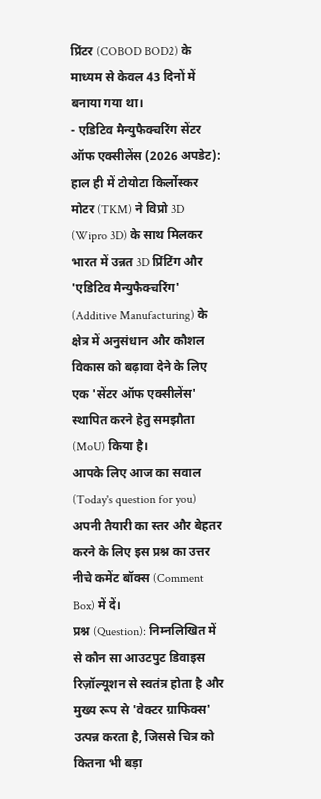प्रिंटर (COBOD BOD2) के माध्यम से केवल 43 दिनों में बनाया गया था।
- एडिटिव मैन्युफैक्चरिंग सेंटर ऑफ एक्सीलेंस (2026 अपडेट): हाल ही में टोयोटा किर्लोस्कर मोटर (TKM) ने विप्रो 3D (Wipro 3D) के साथ मिलकर भारत में उन्नत 3D प्रिंटिंग और 'एडिटिव मैन्युफैक्चरिंग' (Additive Manufacturing) के क्षेत्र में अनुसंधान और कौशल विकास को बढ़ावा देने के लिए एक 'सेंटर ऑफ एक्सीलेंस' स्थापित करने हेतु समझौता (MoU) किया है।
आपके लिए आज का सवाल (Today's question for you)
अपनी तैयारी का स्तर और बेहतर करने के लिए इस प्रश्न का उत्तर नीचे कमेंट बॉक्स (Comment Box) में दें।
प्रश्न (Question): निम्नलिखित में से कौन सा आउटपुट डिवाइस रिज़ॉल्यूशन से स्वतंत्र होता है और मुख्य रूप से 'वेक्टर ग्राफिक्स' उत्पन्न करता है, जिससे चित्र को कितना भी बड़ा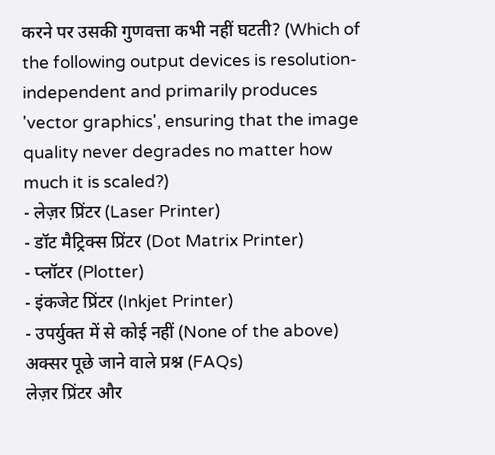करने पर उसकी गुणवत्ता कभी नहीं घटती? (Which of the following output devices is resolution-independent and primarily produces 'vector graphics', ensuring that the image quality never degrades no matter how much it is scaled?)
- लेज़र प्रिंटर (Laser Printer)
- डॉट मैट्रिक्स प्रिंटर (Dot Matrix Printer)
- प्लॉटर (Plotter)
- इंकजेट प्रिंटर (Inkjet Printer)
- उपर्युक्त में से कोई नहीं (None of the above)
अक्सर पूछे जाने वाले प्रश्न (FAQs)
लेज़र प्रिंटर और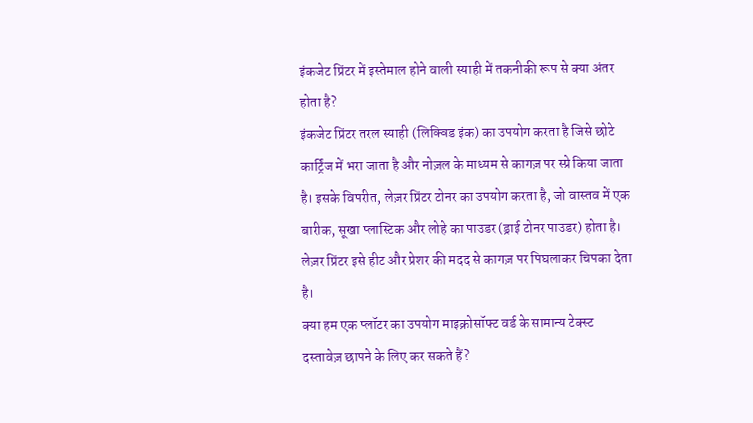इंकजेट प्रिंटर में इस्तेमाल होने वाली स्याही में तकनीकी रूप से क्या अंतर होता है?
इंकजेट प्रिंटर तरल स्याही (लिक्विड इंक) का उपयोग करता है जिसे छोटे कार्ट्रिज में भरा जाता है और नोज़ल के माध्यम से कागज़ पर स्प्रे किया जाता है। इसके विपरीत, लेज़र प्रिंटर टोनर का उपयोग करता है, जो वास्तव में एक बारीक, सूखा प्लास्टिक और लोहे का पाउडर (ड्राई टोनर पाउडर) होता है। लेज़र प्रिंटर इसे हीट और प्रेशर की मदद से कागज़ पर पिघलाकर चिपका देता है।
क्या हम एक प्लॉटर का उपयोग माइक्रोसॉफ्ट वर्ड के सामान्य टेक्स्ट दस्तावेज़ छापने के लिए कर सकते हैं?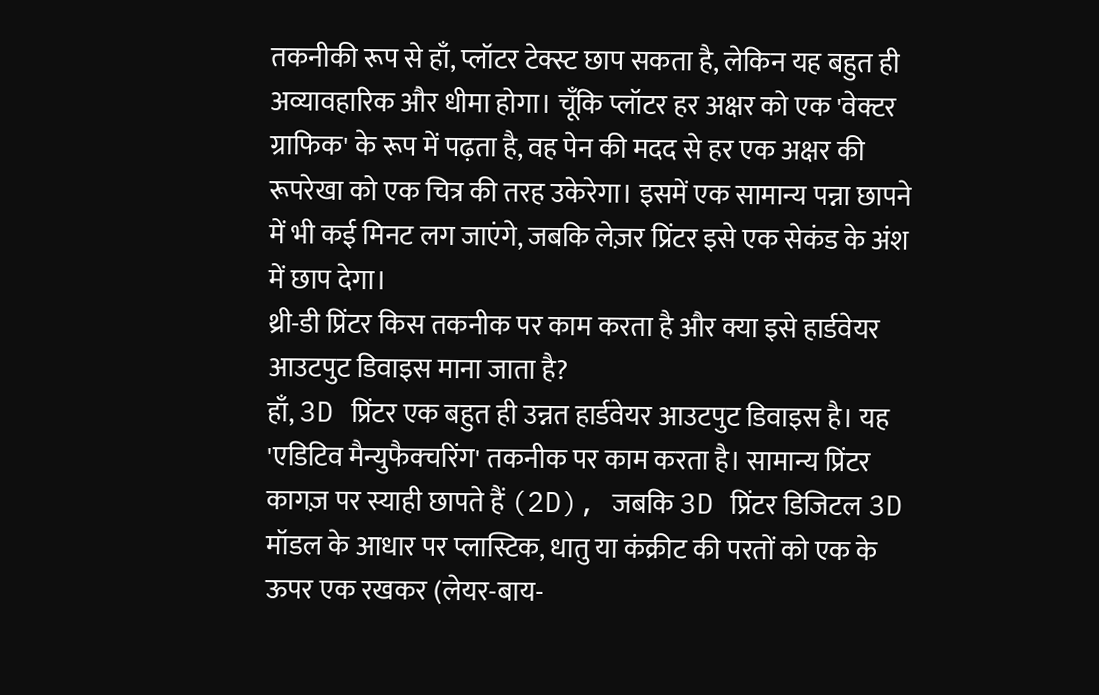तकनीकी रूप से हाँ, प्लॉटर टेक्स्ट छाप सकता है, लेकिन यह बहुत ही अव्यावहारिक और धीमा होगा। चूँकि प्लॉटर हर अक्षर को एक 'वेक्टर ग्राफिक' के रूप में पढ़ता है, वह पेन की मदद से हर एक अक्षर की रूपरेखा को एक चित्र की तरह उकेरेगा। इसमें एक सामान्य पन्ना छापने में भी कई मिनट लग जाएंगे, जबकि लेज़र प्रिंटर इसे एक सेकंड के अंश में छाप देगा।
थ्री-डी प्रिंटर किस तकनीक पर काम करता है और क्या इसे हार्डवेयर आउटपुट डिवाइस माना जाता है?
हाँ, 3D प्रिंटर एक बहुत ही उन्नत हार्डवेयर आउटपुट डिवाइस है। यह 'एडिटिव मैन्युफैक्चरिंग' तकनीक पर काम करता है। सामान्य प्रिंटर कागज़ पर स्याही छापते हैं (2D), जबकि 3D प्रिंटर डिजिटल 3D मॉडल के आधार पर प्लास्टिक, धातु या कंक्रीट की परतों को एक के ऊपर एक रखकर (लेयर-बाय-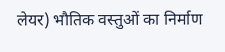लेयर) भौतिक वस्तुओं का निर्माण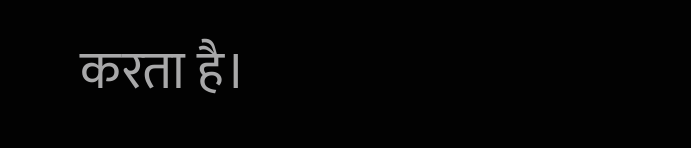करता है।